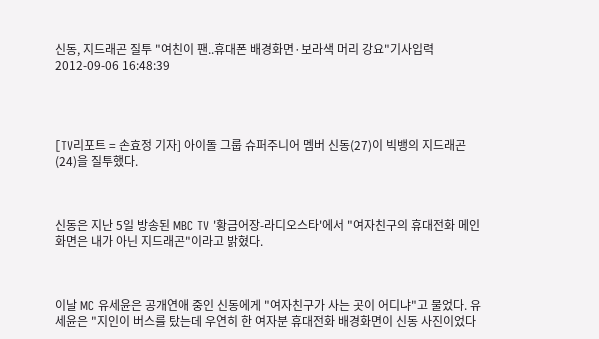신동, 지드래곤 질투 "여친이 팬..휴대폰 배경화면·보라색 머리 강요"기사입력 2012-09-06 16:48:39




[TV리포트 = 손효정 기자] 아이돌 그룹 슈퍼주니어 멤버 신동(27)이 빅뱅의 지드래곤(24)을 질투했다.



신동은 지난 5일 방송된 MBC TV '황금어장-라디오스타'에서 "여자친구의 휴대전화 메인화면은 내가 아닌 지드래곤"이라고 밝혔다.



이날 MC 유세윤은 공개연애 중인 신동에게 "여자친구가 사는 곳이 어디냐"고 물었다. 유세윤은 "지인이 버스를 탔는데 우연히 한 여자분 휴대전화 배경화면이 신동 사진이었다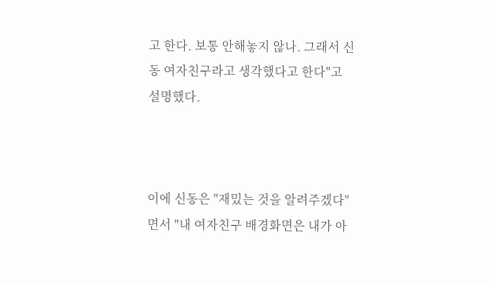고 한다. 보통 안해놓지 않나. 그래서 신동 여자친구라고 생각했다고 한다"고 설명했다.



이에 신동은 "재밌는 것을 알려주겠다"면서 "내 여자친구 배경화면은 내가 아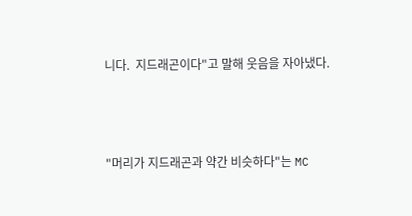니다.  지드래곤이다"고 말해 웃음을 자아냈다.



"머리가 지드래곤과 약간 비슷하다"는 MC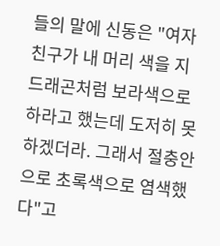들의 말에 신동은 "여자친구가 내 머리 색을 지드래곤처럼 보라색으로 하라고 했는데 도저히 못하겠더라. 그래서 절충안으로 초록색으로 염색했다"고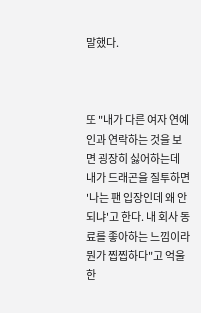말했다.



또 "내가 다른 여자 연예인과 연락하는 것을 보면 굉장히 싫어하는데 내가 드래곤을 질투하면 '나는 팬 입장인데 왜 안되냐'고 한다. 내 회사 동료를 좋아하는 느낌이라 뭔가 찝찝하다"고 억울한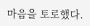마음을 토로했다.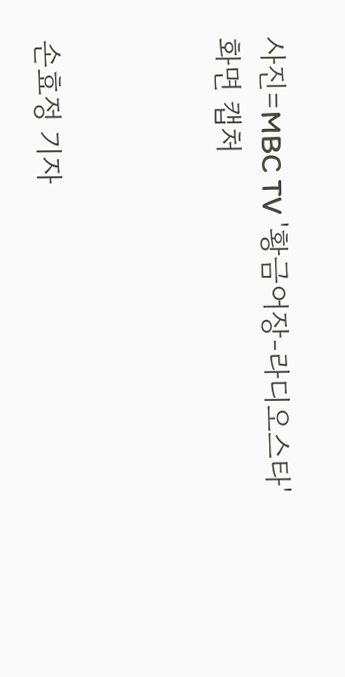사진=MBC TV '황금어장-라디오스타' 화면 캡처



손효정 기자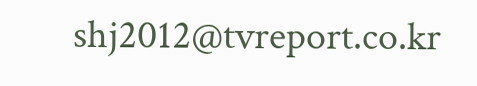shj2012@tvreport.co.kr